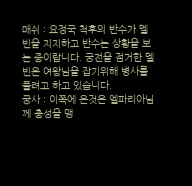매쉬 : 요정국 척후의 반수가 멜빈을 지지하고 반수는 상황을 보는 중이랍니다. 궁전을 점거한 멜빈은 여왕님을 잡기위해 병사를 풀려고 하고 있습니다.
궁사 : 이쪽에 온것은 엘파리아님께 충성을 맹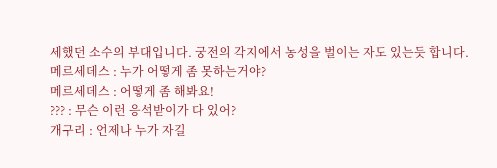세했던 소수의 부대입니다. 궁전의 각지에서 농성을 벌이는 자도 있는듯 합니다.
메르세데스 : 누가 어떻게 좀 못하는거야?
메르세데스 : 어떻게 좀 해봐요!
??? : 무슨 이런 응석받이가 다 있어?
개구리 : 언제나 누가 자길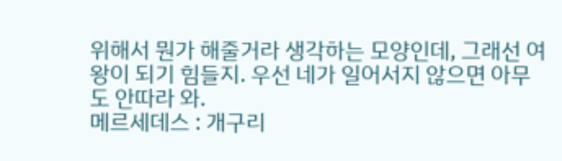위해서 뭔가 해줄거라 생각하는 모양인데, 그래선 여왕이 되기 힘들지. 우선 네가 일어서지 않으면 아무도 안따라 와.
메르세데스 : 개구리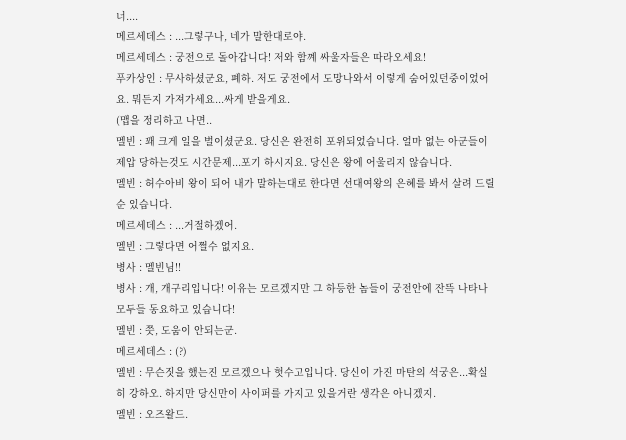너....
메르세데스 : ...그렇구나, 네가 말한대로야.
메르세데스 : 궁전으로 돌아갑니다! 저와 함꼐 싸울자들은 따라오세요!
푸카상인 : 무사하셨군요, 폐하. 저도 궁전에서 도망나와서 이렇게 숨어있던중이었어요. 뭐든지 가져가세요...싸게 받을게요.
(맵을 정리하고 나면..
멜빈 : 꽤 크게 일을 벌이셨군요. 당신은 완전히 포위되었습니다. 얼마 없는 아군들이 제압 당하는것도 시간문제...포기 하시지요. 당신은 왕에 어울리지 않습니다.
멜빈 : 허수아비 왕이 되어 내가 말하는대로 한다면 선대여왕의 은혜를 봐서 살려 드릴순 있습니다.
메르세데스 : ...거절하겠어.
멜빈 : 그렇다면 어쩔수 없지요.
병사 : 멜빈님!!
병사 : 개, 개구리입니다! 이유는 모르겠지만 그 하등한 놈들이 궁전안에 잔뜩 나타나 모두들 동요하고 있습니다!
멜빈 : 쯧, 도움이 안되는군.
메르세데스 : (?)
멜빈 : 무슨짓을 했는진 모르겠으나 헛수고입니다. 당신이 가진 마탄의 석궁은...확실히 강하오. 하지만 당신만이 사이퍼를 가지고 있을거란 생각은 아니겠지.
멜빈 : 오즈왈드.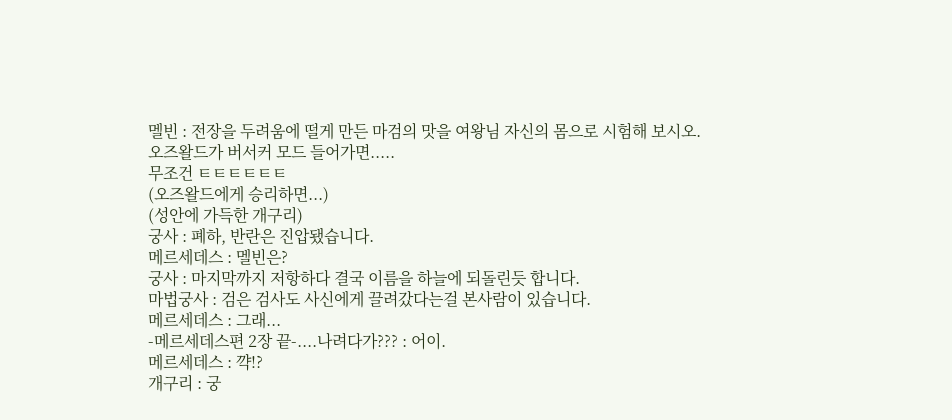멜빈 : 전장을 두려움에 떨게 만든 마검의 맛을 여왕님 자신의 몸으로 시험해 보시오.
오즈왈드가 버서커 모드 들어가면.....
무조건 ㅌㅌㅌㅌㅌㅌ
(오즈왈드에게 승리하면...)
(성안에 가득한 개구리)
궁사 : 폐하, 반란은 진압됐습니다.
메르세데스 : 멜빈은?
궁사 : 마지막까지 저항하다 결국 이름을 하늘에 되돌린듯 합니다.
마법궁사 : 검은 검사도 사신에게 끌려갔다는걸 본사람이 있습니다.
메르세데스 : 그래...
-메르세데스편 2장 끝-....나려다가??? : 어이.
메르세데스 : 꺅!?
개구리 : 궁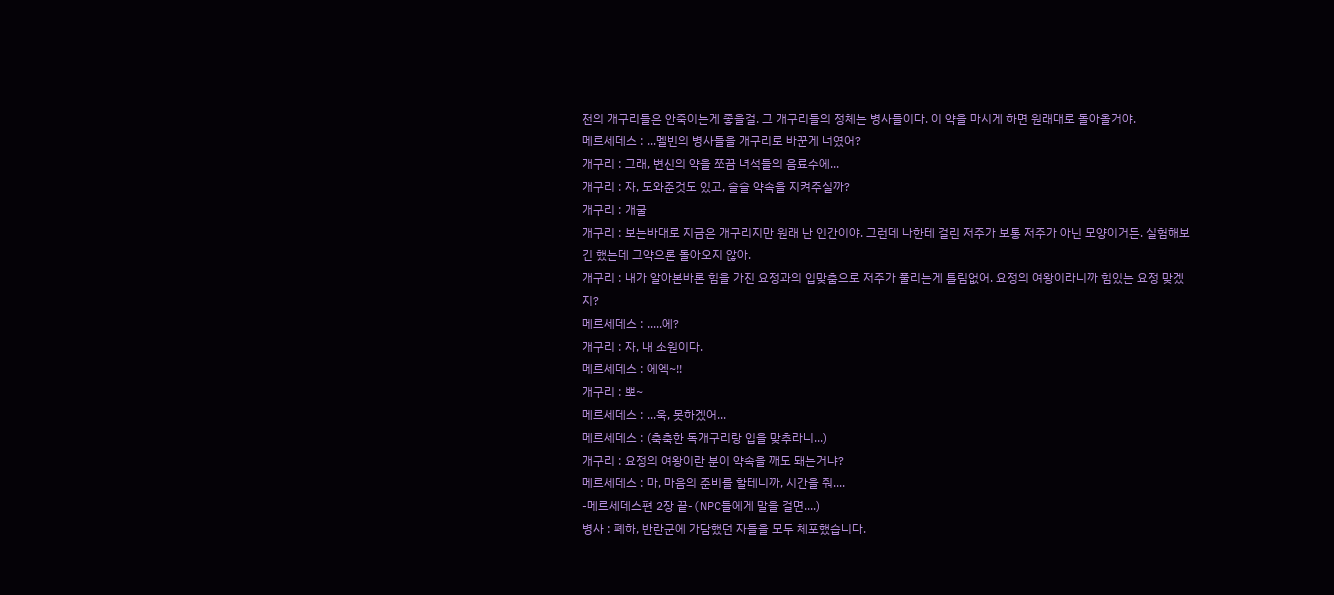전의 개구리들은 안죽이는게 좋을걸. 그 개구리들의 정체는 병사들이다. 이 약을 마시게 하면 원래대로 돌아올거야.
메르세데스 : ...멜빈의 병사들을 개구리로 바꾼게 너였어?
개구리 : 그래, 변신의 약을 쪼끔 녀석들의 음료수에...
개구리 : 자, 도와준것도 있고, 슬슬 약속을 지켜주실까?
개구리 : 개굴
개구리 : 보는바대로 지금은 개구리지만 원래 난 인간이야. 그런데 나한테 걸린 저주가 보통 저주가 아닌 모양이거든. 실험해보긴 했는데 그약으론 돌아오지 않아.
개구리 : 내가 알아본바론 힘을 가진 요정과의 입맞춤으로 저주가 풀리는게 틀림없어. 요정의 여왕이라니까 힘있는 요정 맞겠지?
메르세데스 : .....에?
개구리 : 자, 내 소원이다.
메르세데스 : 에엑~!!
개구리 : 뽀~
메르세데스 : ...욱, 못하겠어...
메르세데스 : (축축한 독개구리랑 입을 맞추라니...)
개구리 : 요정의 여왕이란 분이 약속을 깨도 돼는거냐?
메르세데스 : 마, 마음의 준비를 할테니까, 시간을 줘....
-메르세데스편 2장 끝-(NPC들에게 말을 걸면....)
병사 : 폐하, 반란군에 가담했던 자들을 모두 체포했습니다.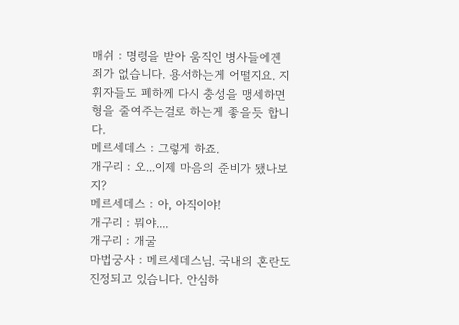매쉬 : 명령을 받아 움직인 병사들에겐 죄가 없습니다. 용서하는게 어떨지요. 지휘자들도 폐하께 다시 충성을 맹세하면 형을 줄여주는걸로 하는게 좋을듯 합니다.
메르세데스 : 그렇게 하죠.
개구리 : 오...이제 마음의 준비가 됐나보지?
메르세데스 : 아, 아직이야!
개구리 : 뭐야....
개구리 : 개굴
마법궁사 : 메르세데스님. 국내의 혼란도 진정되고 있습니다. 안심하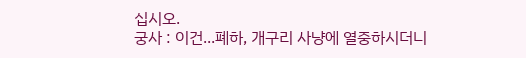십시오.
궁사 : 이건...폐하, 개구리 사냥에 열중하시더니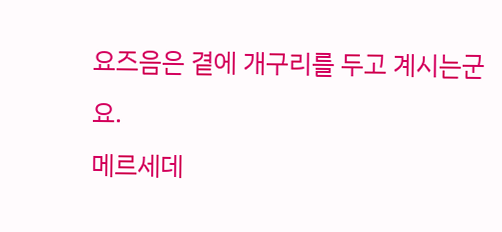요즈음은 곁에 개구리를 두고 계시는군요.
메르세데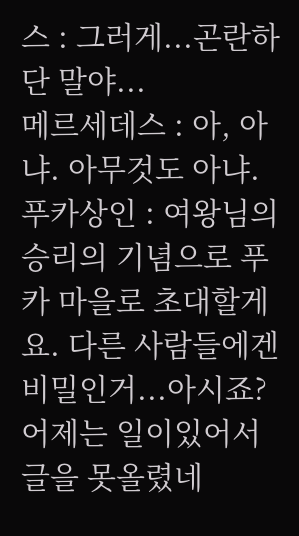스 : 그러게...곤란하단 말야...
메르세데스 : 아, 아냐. 아무것도 아냐.
푸카상인 : 여왕님의 승리의 기념으로 푸카 마을로 초대할게요. 다른 사람들에겐 비밀인거...아시죠?
어제는 일이있어서 글을 못올렸네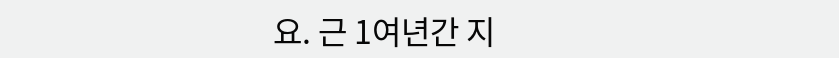요. 근 1여년간 지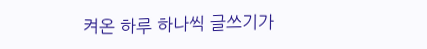켜온 하루 하나씩 글쓰기가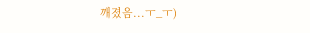깨졌음...ㅜ_ㅜ)